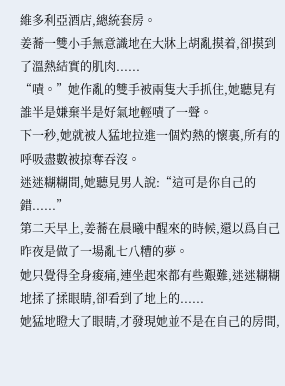維多利亞酒店,總統套房。
姜蕎一雙小手無意識地在大牀上胡亂摸着,卻摸到了溫熱結實的肌肉......
“嘖。”她作亂的雙手被兩隻大手抓住,她聽見有誰半是嫌棄半是好氣地輕嘖了一聲。
下一秒,她就被人猛地拉進一個灼熱的懷裏,所有的呼吸盡數被掠奪吞沒。
迷迷糊糊間,她聽見男人說:“這可是你自己的錯......”
第二天早上,姜蕎在晨曦中醒來的時候,還以爲自己昨夜是做了一場亂七八糟的夢。
她只覺得全身痠痛,連坐起來都有些艱難,迷迷糊糊地揉了揉眼睛,卻看到了地上的......
她猛地瞪大了眼睛,才發現她並不是在自己的房間,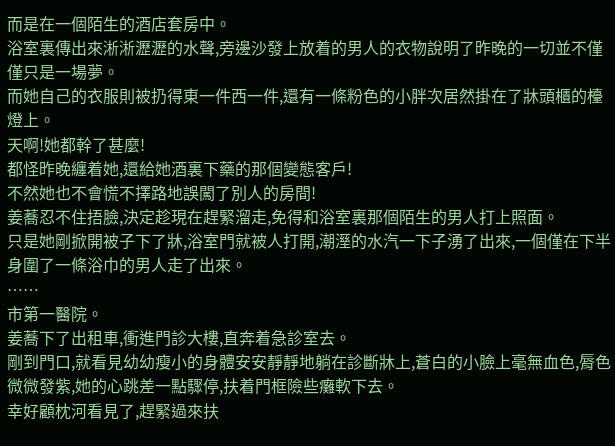而是在一個陌生的酒店套房中。
浴室裏傳出來淅淅瀝瀝的水聲,旁邊沙發上放着的男人的衣物說明了昨晚的一切並不僅僅只是一場夢。
而她自己的衣服則被扔得東一件西一件,還有一條粉色的小胖次居然掛在了牀頭櫃的檯燈上。
天啊!她都幹了甚麼!
都怪昨晚纏着她,還給她酒裏下藥的那個變態客戶!
不然她也不會慌不擇路地誤闖了別人的房間!
姜蕎忍不住捂臉,決定趁現在趕緊溜走,免得和浴室裏那個陌生的男人打上照面。
只是她剛掀開被子下了牀,浴室門就被人打開,潮溼的水汽一下子湧了出來,一個僅在下半身圍了一條浴巾的男人走了出來。
……
市第一醫院。
姜蕎下了出租車,衝進門診大樓,直奔着急診室去。
剛到門口,就看見幼幼瘦小的身體安安靜靜地躺在診斷牀上,蒼白的小臉上毫無血色,脣色微微發紫,她的心跳差一點驟停,扶着門框險些癱軟下去。
幸好顧枕河看見了,趕緊過來扶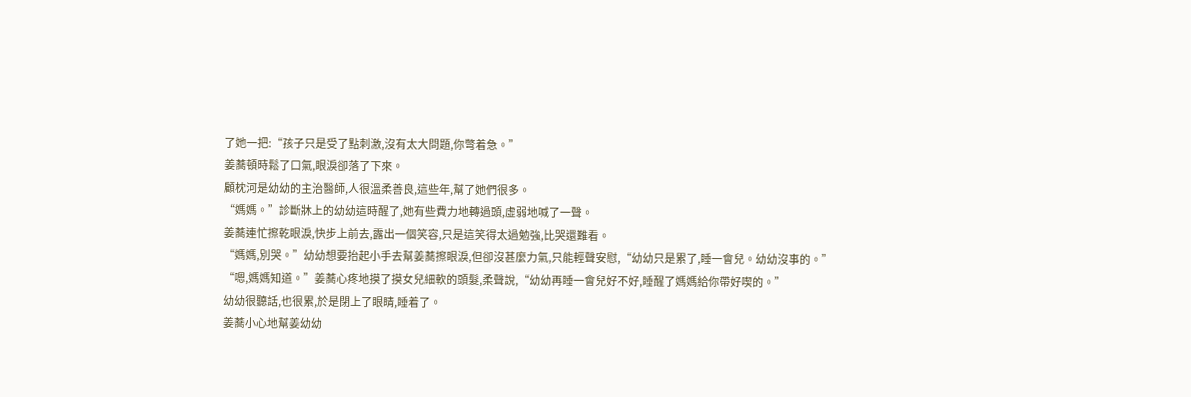了她一把:“孩子只是受了點刺激,沒有太大問題,你彆着急。”
姜蕎頓時鬆了口氣,眼淚卻落了下來。
顧枕河是幼幼的主治醫師,人很溫柔善良,這些年,幫了她們很多。
“媽媽。”診斷牀上的幼幼這時醒了,她有些費力地轉過頭,虛弱地喊了一聲。
姜蕎連忙擦乾眼淚,快步上前去,露出一個笑容,只是這笑得太過勉強,比哭還難看。
“媽媽,別哭。”幼幼想要抬起小手去幫姜蕎擦眼淚,但卻沒甚麼力氣,只能輕聲安慰,“幼幼只是累了,睡一會兒。幼幼沒事的。”
“嗯,媽媽知道。”姜蕎心疼地摸了摸女兒細軟的頭髮,柔聲說,“幼幼再睡一會兒好不好,睡醒了媽媽給你帶好喫的。”
幼幼很聽話,也很累,於是閉上了眼睛,睡着了。
姜蕎小心地幫姜幼幼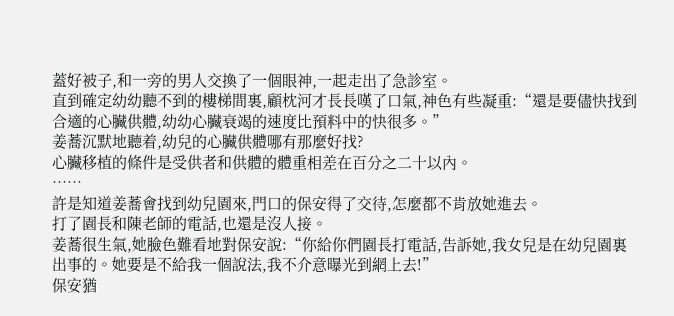蓋好被子,和一旁的男人交換了一個眼神,一起走出了急診室。
直到確定幼幼聽不到的樓梯間裏,顧枕河才長長嘆了口氣,神色有些凝重:“還是要儘快找到合適的心臟供體,幼幼心臟衰竭的速度比預料中的快很多。”
姜蕎沉默地聽着,幼兒的心臟供體哪有那麼好找?
心臟移植的條件是受供者和供體的體重相差在百分之二十以內。
……
許是知道姜蕎會找到幼兒園來,門口的保安得了交待,怎麼都不肯放她進去。
打了園長和陳老師的電話,也還是沒人接。
姜蕎很生氣,她臉色難看地對保安說:“你給你們園長打電話,告訴她,我女兒是在幼兒園裏出事的。她要是不給我一個說法,我不介意曝光到網上去!”
保安猶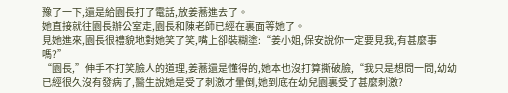豫了一下,還是給園長打了電話,放姜蕎進去了。
她直接就往園長辦公室走,園長和陳老師已經在裏面等她了。
見她進來,園長很禮貌地對她笑了笑,嘴上卻裝糊塗:“姜小姐,保安說你一定要見我,有甚麼事嗎?”
“園長,”伸手不打笑臉人的道理,姜蕎還是懂得的,她本也沒打算撕破臉,“我只是想問一問,幼幼已經很久沒有發病了,醫生說她是受了刺激才暈倒,她到底在幼兒園裏受了甚麼刺激?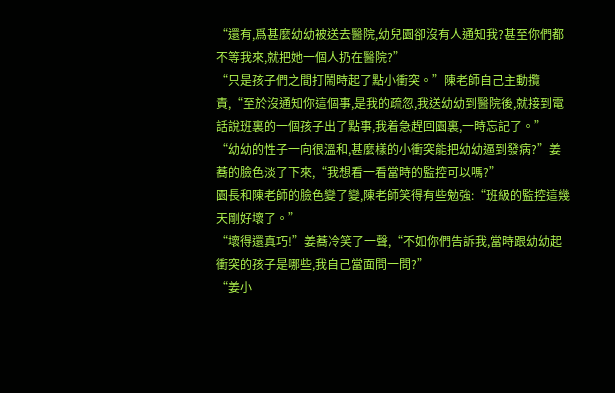“還有,爲甚麼幼幼被送去醫院,幼兒園卻沒有人通知我?甚至你們都不等我來,就把她一個人扔在醫院?”
“只是孩子們之間打鬧時起了點小衝突。”陳老師自己主動攬責,“至於沒通知你這個事,是我的疏忽,我送幼幼到醫院後,就接到電話說班裏的一個孩子出了點事,我着急趕回園裏,一時忘記了。”
“幼幼的性子一向很溫和,甚麼樣的小衝突能把幼幼逼到發病?”姜蕎的臉色淡了下來,“我想看一看當時的監控可以嗎?”
園長和陳老師的臉色變了變,陳老師笑得有些勉強:“班級的監控這幾天剛好壞了。”
“壞得還真巧!”姜蕎冷笑了一聲,“不如你們告訴我,當時跟幼幼起衝突的孩子是哪些,我自己當面問一問?”
“姜小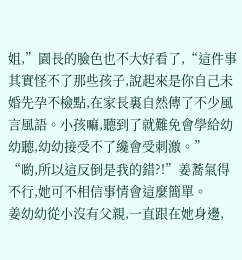姐,”園長的臉色也不大好看了,“這件事其實怪不了那些孩子,說起來是你自己未婚先孕不檢點,在家長裏自然傳了不少風言風語。小孩嘛,聽到了就難免會學給幼幼聽,幼幼接受不了纔會受刺激。”
“喲,所以這反倒是我的錯?!”姜蕎氣得不行,她可不相信事情會這麼簡單。
姜幼幼從小沒有父親,一直跟在她身邊,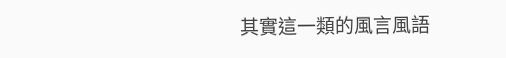其實這一類的風言風語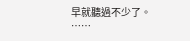早就聽過不少了。
……